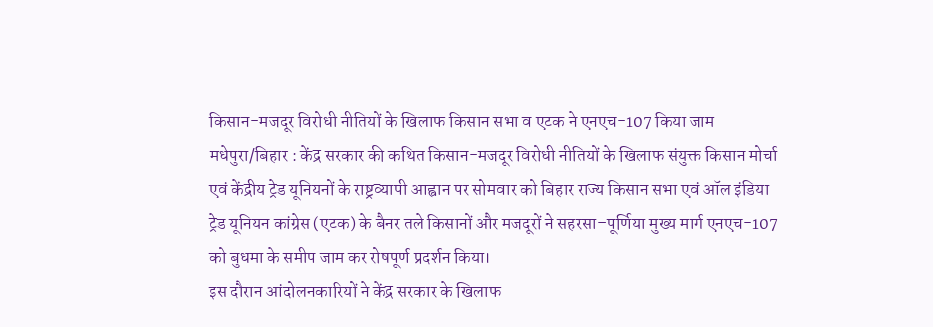किसान-मजदूर विरोधी नीतियों के खिलाफ किसान सभा व एटक ने एनएच-107 किया जाम
मधेपुरा/बिहार : केंद्र सरकार की कथित किसान-मजदूर विरोधी नीतियों के खिलाफ संयुक्त किसान मोर्चा एवं केंद्रीय ट्रेड यूनियनों के राष्ट्रव्यापी आह्वान पर सोमवार को बिहार राज्य किसान सभा एवं ऑल इंडिया ट्रेड यूनियन कांग्रेस (एटक) के बैनर तले किसानों और मजदूरों ने सहरसा–पूर्णिया मुख्य मार्ग एनएच-107 को बुधमा के समीप जाम कर रोषपूर्ण प्रदर्शन किया।
इस दौरान आंदोलनकारियों ने केंद्र सरकार के खिलाफ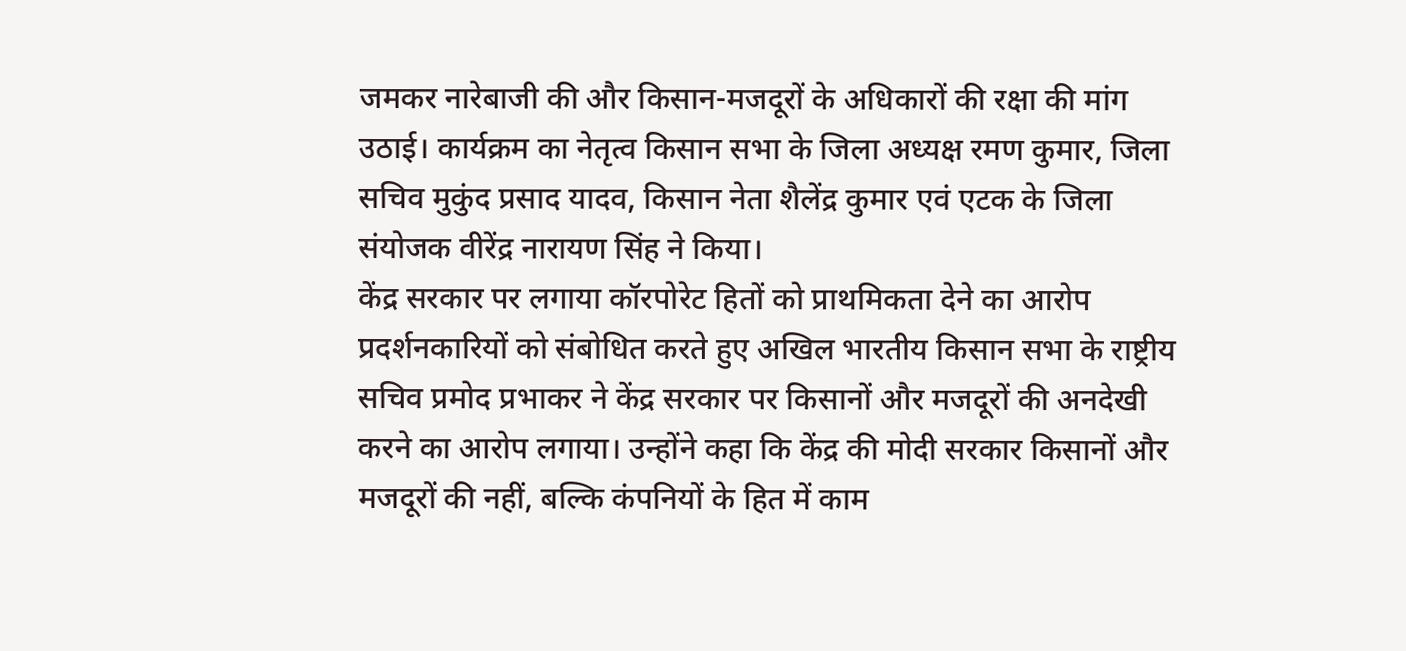जमकर नारेबाजी की और किसान-मजदूरों के अधिकारों की रक्षा की मांग उठाई। कार्यक्रम का नेतृत्व किसान सभा के जिला अध्यक्ष रमण कुमार, जिला सचिव मुकुंद प्रसाद यादव, किसान नेता शैलेंद्र कुमार एवं एटक के जिला संयोजक वीरेंद्र नारायण सिंह ने किया।
केंद्र सरकार पर लगाया कॉरपोरेट हितों को प्राथमिकता देने का आरोप
प्रदर्शनकारियों को संबोधित करते हुए अखिल भारतीय किसान सभा के राष्ट्रीय सचिव प्रमोद प्रभाकर ने केंद्र सरकार पर किसानों और मजदूरों की अनदेखी करने का आरोप लगाया। उन्होंने कहा कि केंद्र की मोदी सरकार किसानों और मजदूरों की नहीं, बल्कि कंपनियों के हित में काम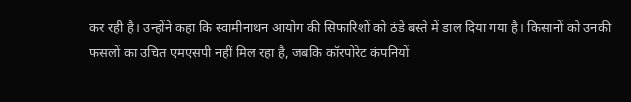कर रही है। उन्होंने कहा कि स्वामीनाथन आयोग की सिफारिशों को ठंडे बस्ते में डाल दिया गया है। किसानों को उनकी फसलों का उचित एमएसपी नहीं मिल रहा है, जबकि कॉरपोरेट कंपनियों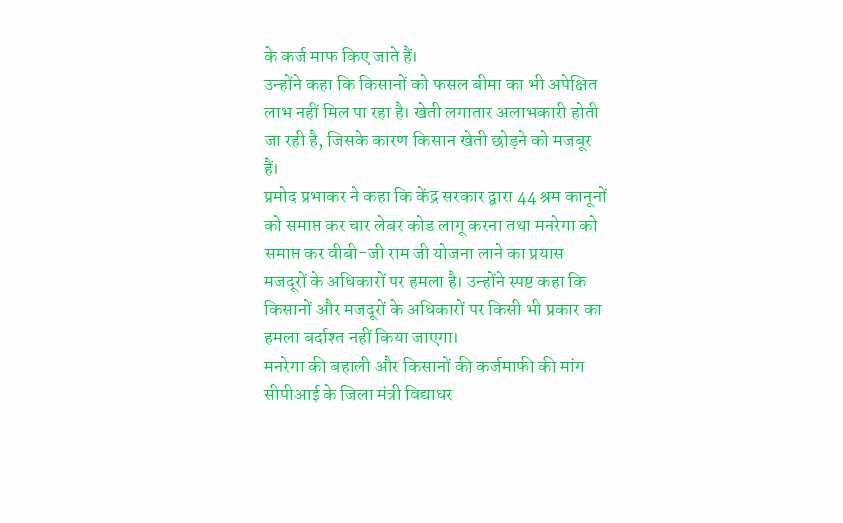के कर्ज माफ किए जाते हैं।
उन्होंने कहा कि किसानों को फसल बीमा का भी अपेक्षित लाभ नहीं मिल पा रहा है। खेती लगातार अलाभकारी होती जा रही है, जिसके कारण किसान खेती छोड़ने को मजबूर हैं।
प्रमोद प्रभाकर ने कहा कि केंद्र सरकार द्वारा 44 श्रम कानूनों को समाप्त कर चार लेबर कोड लागू करना तथा मनरेगा को समाप्त कर वीबी-जी राम जी योजना लाने का प्रयास मजदूरों के अधिकारों पर हमला है। उन्होंने स्पष्ट कहा कि किसानों और मजदूरों के अधिकारों पर किसी भी प्रकार का हमला बर्दाश्त नहीं किया जाएगा।
मनरेगा की बहाली और किसानों की कर्जमाफी की मांग
सीपीआई के जिला मंत्री विद्याधर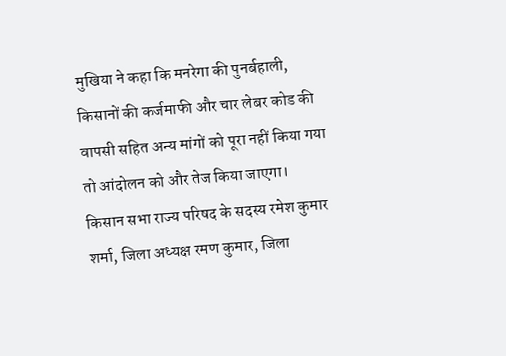मुखिया ने कहा कि मनरेगा की पुनर्बहाली, किसानों की कर्जमाफी और चार लेबर कोड की वापसी सहित अन्य मांगों को पूरा नहीं किया गया तो आंदोलन को और तेज किया जाएगा।
किसान सभा राज्य परिषद के सदस्य रमेश कुमार शर्मा, जिला अध्यक्ष रमण कुमार, जिला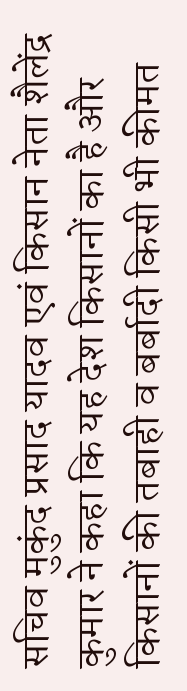सचिव मुकुंद प्रसाद यादव एवं किसान नेता शैलेंद्र कुमार ने कहा कि यह देश किसानों का है और किसानों की तबाही व बर्बादी किसी भी कीमत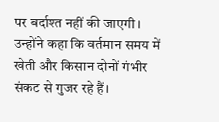पर बर्दाश्त नहीं की जाएगी। उन्होंने कहा कि वर्तमान समय में खेती और किसान दोनों गंभीर संकट से गुजर रहे हैं।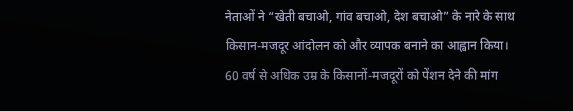नेताओं ने “खेती बचाओ, गांव बचाओ, देश बचाओ” के नारे के साथ किसान-मजदूर आंदोलन को और व्यापक बनाने का आह्वान किया।
60 वर्ष से अधिक उम्र के किसानों-मजदूरों को पेंशन देने की मांग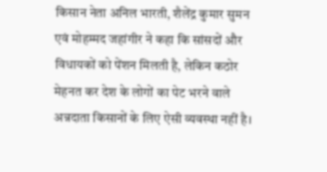किसान नेता अनिल भारती, शैलेंद्र कुमार सुमन एवं मोहम्मद जहांगीर ने कहा कि सांसदों और विधायकों को पेंशन मिलती है, लेकिन कठोर मेहनत कर देश के लोगों का पेट भरने वाले अन्नदाता किसानों के लिए ऐसी व्यवस्था नहीं है।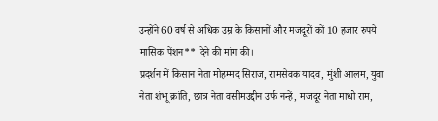उन्होंने 60 वर्ष से अधिक उम्र के किसानों और मजदूरों कों 10 हजार रुपये मासिक पेंशन** देने की मांग की।
प्रदर्शन में किसान नेता मोहम्मद सिराज, रामसेवक यादव, मुंशी आलम, युवा नेता शंभू क्रांति, छात्र नेता वसीमउद्दीन उर्फ नन्हें, मजदूर नेता माधो राम,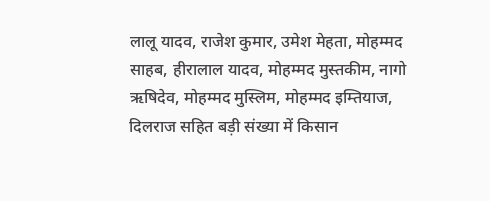लालू यादव, राजेश कुमार, उमेश मेहता, मोहम्मद साहब, हीरालाल यादव, मोहम्मद मुस्तकीम, नागो ऋषिदेव, मोहम्मद मुस्लिम, मोहम्मद इम्तियाज, दिलराज सहित बड़ी संख्या में किसान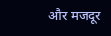और मजदूर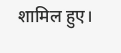शामिल हुए।